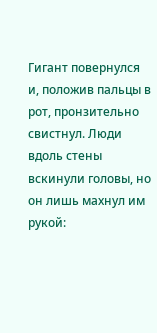Гигант повернулся и, положив пальцы в рот, пронзительно свистнул. Люди вдоль стены вскинули головы, но он лишь махнул им рукой: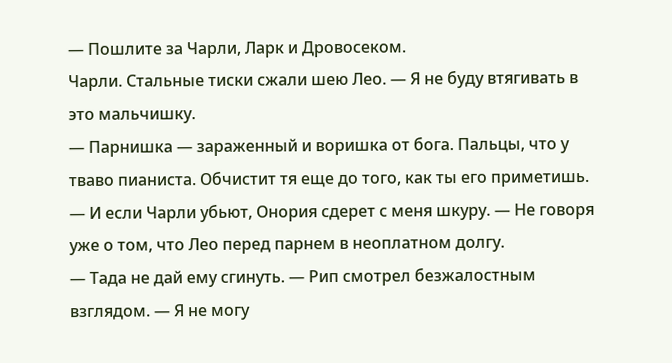— Пошлите за Чарли, Ларк и Дровосеком.
Чарли. Стальные тиски сжали шею Лео. — Я не буду втягивать в это мальчишку.
— Парнишка — зараженный и воришка от бога. Пальцы, что у тваво пианиста. Обчистит тя еще до того, как ты его приметишь.
— И если Чарли убьют, Онория сдерет с меня шкуру. — Не говоря уже о том, что Лео перед парнем в неоплатном долгу.
— Тада не дай ему сгинуть. — Рип смотрел безжалостным взглядом. — Я не могу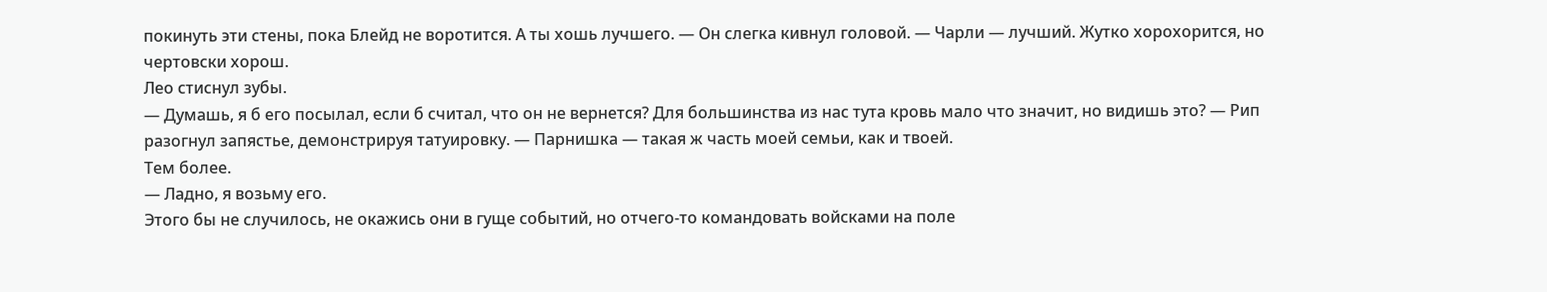покинуть эти стены, пока Блейд не воротится. А ты хошь лучшего. — Он слегка кивнул головой. — Чарли — лучший. Жутко хорохорится, но чертовски хорош.
Лео стиснул зубы.
— Думашь, я б его посылал, если б считал, что он не вернется? Для большинства из нас тута кровь мало что значит, но видишь это? — Рип разогнул запястье, демонстрируя татуировку. — Парнишка — такая ж часть моей семьи, как и твоей.
Тем более.
— Ладно, я возьму его.
Этого бы не случилось, не окажись они в гуще событий, но отчего-то командовать войсками на поле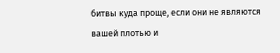битвы куда проще, если они не являются вашей плотью и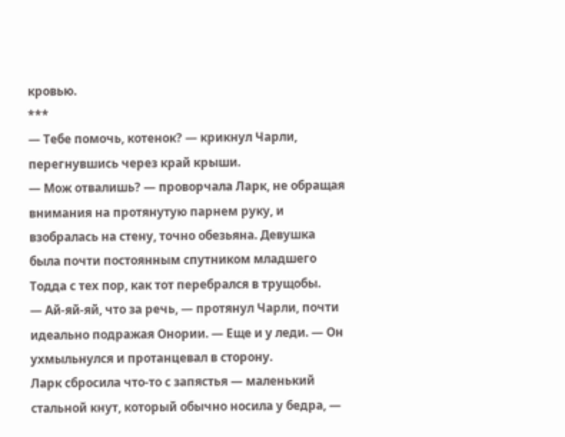кровью.
***
— Тебе помочь, котенок? — крикнул Чарли, перегнувшись через край крыши.
— Мож отвалишь? — проворчала Ларк, не обращая внимания на протянутую парнем руку, и взобралась на стену, точно обезьяна. Девушка была почти постоянным спутником младшего Тодда с тех пор, как тот перебрался в трущобы.
— Ай-яй-яй, что за речь, — протянул Чарли, почти идеально подражая Онории. — Еще и у леди. — Он ухмыльнулся и протанцевал в сторону.
Ларк сбросила что-то с запястья — маленький стальной кнут, который обычно носила у бедра, —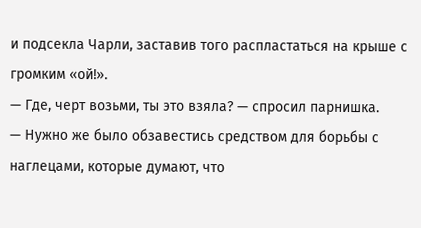и подсекла Чарли, заставив того распластаться на крыше с громким «ой!».
— Где, черт возьми, ты это взяла? — спросил парнишка.
— Нужно же было обзавестись средством для борьбы с наглецами, которые думают, что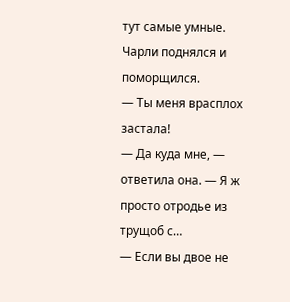тут самые умные.
Чарли поднялся и поморщился.
— Ты меня врасплох застала!
— Да куда мне, — ответила она. — Я ж просто отродье из трущоб с…
— Если вы двое не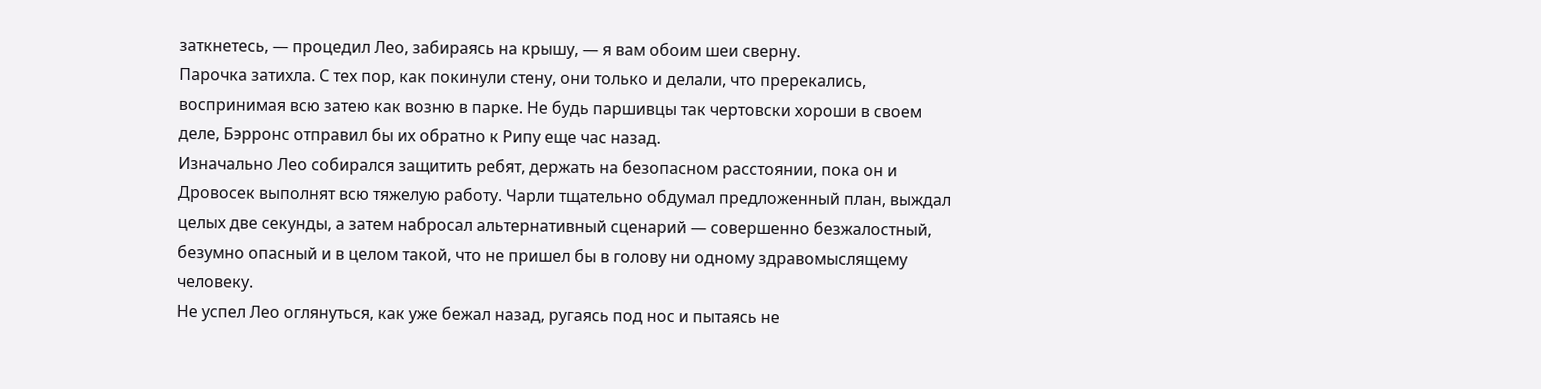заткнетесь, — процедил Лео, забираясь на крышу, — я вам обоим шеи сверну.
Парочка затихла. С тех пор, как покинули стену, они только и делали, что пререкались, воспринимая всю затею как возню в парке. Не будь паршивцы так чертовски хороши в своем деле, Бэрронс отправил бы их обратно к Рипу еще час назад.
Изначально Лео собирался защитить ребят, держать на безопасном расстоянии, пока он и Дровосек выполнят всю тяжелую работу. Чарли тщательно обдумал предложенный план, выждал целых две секунды, а затем набросал альтернативный сценарий — совершенно безжалостный, безумно опасный и в целом такой, что не пришел бы в голову ни одному здравомыслящему человеку.
Не успел Лео оглянуться, как уже бежал назад, ругаясь под нос и пытаясь не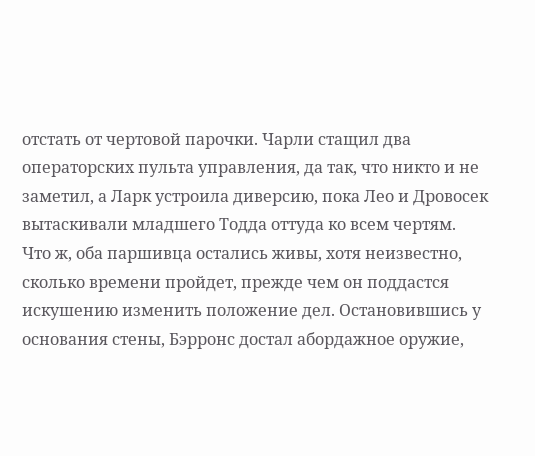отстать от чертовой парочки. Чарли стащил два операторских пульта управления, да так, что никто и не заметил, а Ларк устроила диверсию, пока Лео и Дровосек вытаскивали младшего Тодда оттуда ко всем чертям.
Что ж, оба паршивца остались живы, хотя неизвестно, сколько времени пройдет, прежде чем он поддастся искушению изменить положение дел. Остановившись у основания стены, Бэрронс достал абордажное оружие,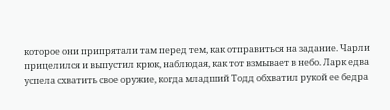которое они припрятали там перед тем, как отправиться на задание. Чарли прицелился и выпустил крюк, наблюдая, как тот взмывает в небо. Ларк едва успела схватить свое оружие, когда младший Тодд обхватил рукой ее бедра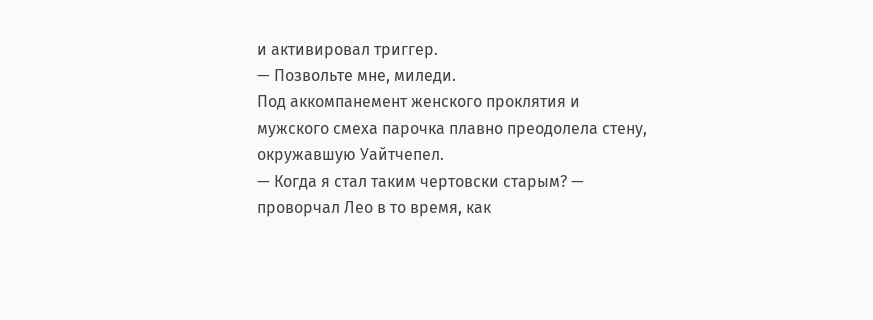и активировал триггер.
— Позвольте мне, миледи.
Под аккомпанемент женского проклятия и мужского смеха парочка плавно преодолела стену, окружавшую Уайтчепел.
— Когда я стал таким чертовски старым? — проворчал Лео в то время, как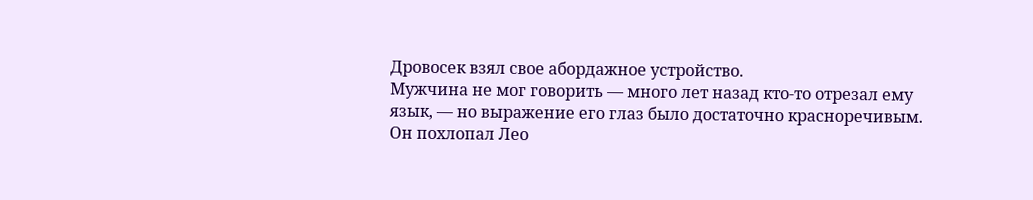Дровосек взял свое абордажное устройство.
Мужчина не мог говорить — много лет назад кто-то отрезал ему язык, — но выражение его глаз было достаточно красноречивым. Он похлопал Лео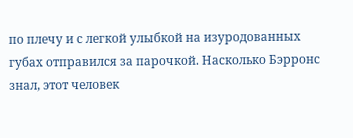по плечу и с легкой улыбкой на изуродованных губах отправился за парочкой. Насколько Бэрронс знал, этот человек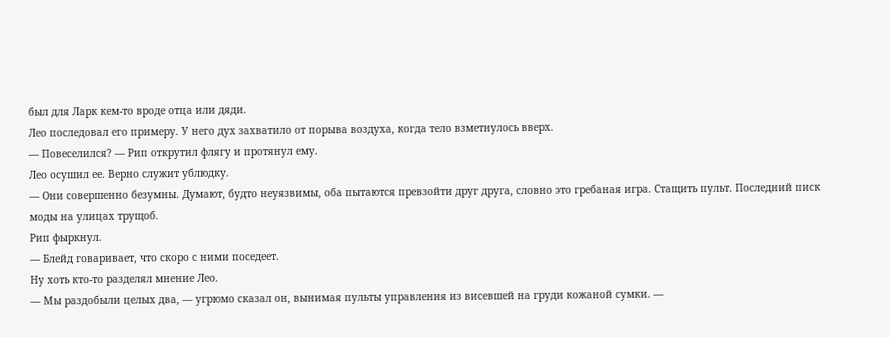был для Ларк кем-то вроде отца или дяди.
Лео последовал его примеру. У него дух захватило от порыва воздуха, когда тело взметнулось вверх.
— Повеселился? — Рип открутил флягу и протянул ему.
Лео осушил ее. Верно служит ублюдку.
— Они совершенно безумны. Думают, будто неуязвимы, оба пытаются превзойти друг друга, словно это гребаная игра. Стащить пульт. Последний писк моды на улицах трущоб.
Рип фыркнул.
— Блейд говаривает, что скоро с ними поседеет.
Ну хоть кто-то разделял мнение Лео.
— Мы раздобыли целых два, — угрюмо сказал он, вынимая пульты управления из висевшей на груди кожаной сумки. —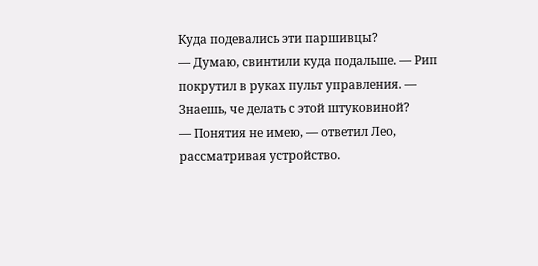Куда подевались эти паршивцы?
— Думаю, свинтили куда подальше. — Рип покрутил в руках пульт управления. — Знаешь, че делать с этой штуковиной?
— Понятия не имею, — ответил Лео, рассматривая устройство.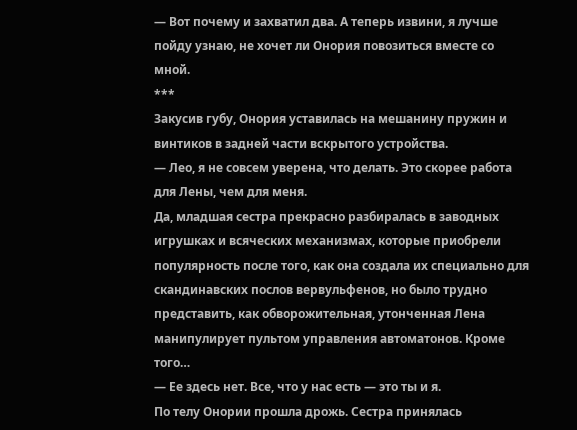— Вот почему и захватил два. А теперь извини, я лучше пойду узнаю, не хочет ли Онория повозиться вместе со мной.
***
Закусив губу, Онория уставилась на мешанину пружин и винтиков в задней части вскрытого устройства.
— Лео, я не совсем уверена, что делать. Это скорее работа для Лены, чем для меня.
Да, младшая сестра прекрасно разбиралась в заводных игрушках и всяческих механизмах, которые приобрели популярность после того, как она создала их специально для скандинавских послов вервульфенов, но было трудно представить, как обворожительная, утонченная Лена манипулирует пультом управления автоматонов. Кроме того…
— Ее здесь нет. Все, что у нас есть — это ты и я.
По телу Онории прошла дрожь. Сестра принялась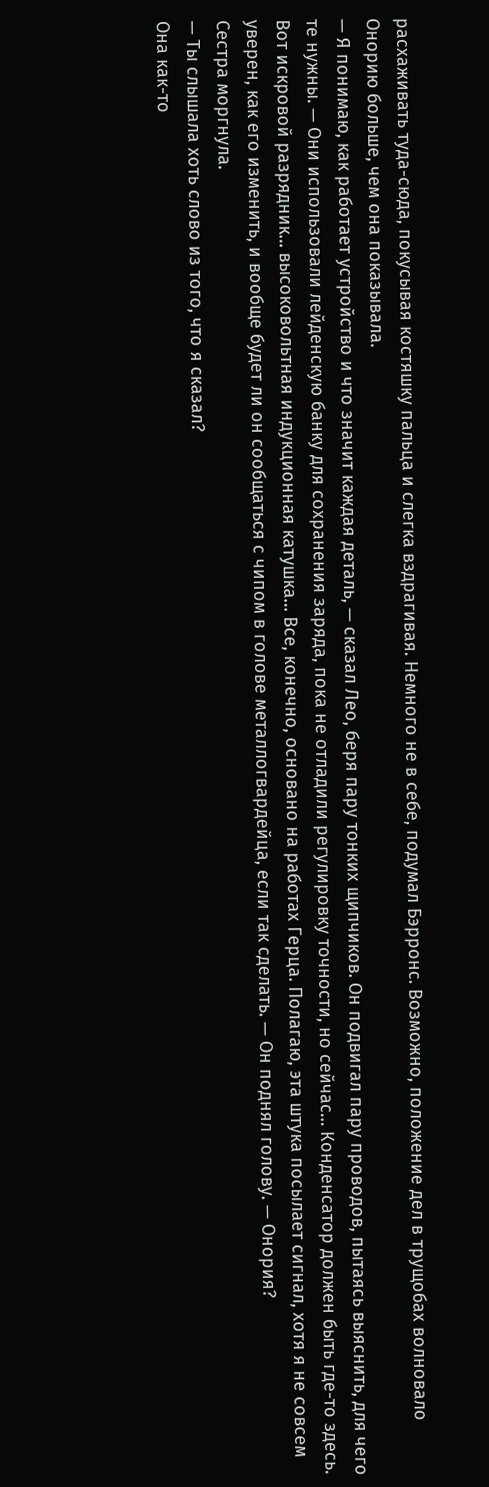расхаживать туда-сюда, покусывая костяшку пальца и слегка вздрагивая. Немного не в себе, подумал Бэрронс. Возможно, положение дел в трущобах волновало Онорию больше, чем она показывала.
— Я понимаю, как работает устройство и что значит каждая деталь, — сказал Лео, беря пару тонких щипчиков. Он подвигал пару проводов, пытаясь выяснить, для чего те нужны. — Они использовали лейденскую банку для сохранения заряда, пока не отладили регулировку точности, но сейчас… Конденсатор должен быть где-то здесь. Вот искровой разрядник… высоковольтная индукционная катушка… Все, конечно, основано на работах Герца. Полагаю, эта штука посылает сигнал, хотя я не совсем уверен, как его изменить, и вообще будет ли он сообщаться с чипом в голове металлогвардейца, если так сделать. — Он поднял голову. — Онория?
Сестра моргнула.
— Ты слышала хоть слово из того, что я сказал?
Она как-то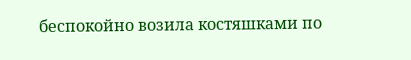беспокойно возила костяшками по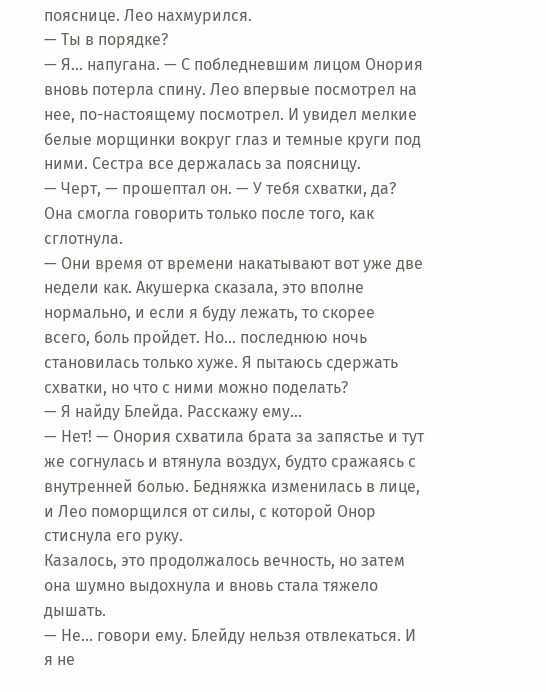пояснице. Лео нахмурился.
— Ты в порядке?
— Я… напугана. — С побледневшим лицом Онория вновь потерла спину. Лео впервые посмотрел на нее, по-настоящему посмотрел. И увидел мелкие белые морщинки вокруг глаз и темные круги под ними. Сестра все держалась за поясницу.
— Черт, — прошептал он. — У тебя схватки, да?
Она смогла говорить только после того, как сглотнула.
— Они время от времени накатывают вот уже две недели как. Акушерка сказала, это вполне нормально, и если я буду лежать, то скорее всего, боль пройдет. Но… последнюю ночь становилась только хуже. Я пытаюсь сдержать схватки, но что с ними можно поделать?
— Я найду Блейда. Расскажу ему…
— Нет! — Онория схватила брата за запястье и тут же согнулась и втянула воздух, будто сражаясь с внутренней болью. Бедняжка изменилась в лице, и Лео поморщился от силы, с которой Онор стиснула его руку.
Казалось, это продолжалось вечность, но затем она шумно выдохнула и вновь стала тяжело дышать.
— Не… говори ему. Блейду нельзя отвлекаться. И я не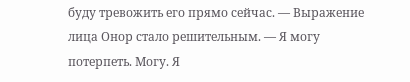буду тревожить его прямо сейчас. — Выражение лица Онор стало решительным. — Я могу потерпеть. Могу. Я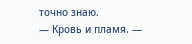точно знаю.
— Кровь и пламя. —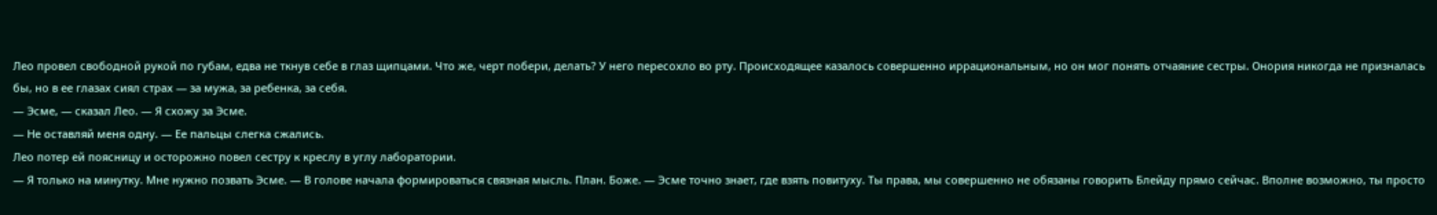Лео провел свободной рукой по губам, едва не ткнув себе в глаз щипцами. Что же, черт побери, делать? У него пересохло во рту. Происходящее казалось совершенно иррациональным, но он мог понять отчаяние сестры. Онория никогда не призналась бы, но в ее глазах сиял страх — за мужа, за ребенка, за себя.
— Эсме, — сказал Лео. — Я схожу за Эсме.
— Не оставляй меня одну. — Ее пальцы слегка сжались.
Лео потер ей поясницу и осторожно повел сестру к креслу в углу лаборатории.
— Я только на минутку. Мне нужно позвать Эсме. — В голове начала формироваться связная мысль. План. Боже. — Эсме точно знает, где взять повитуху. Ты права, мы совершенно не обязаны говорить Блейду прямо сейчас. Вполне возможно, ты просто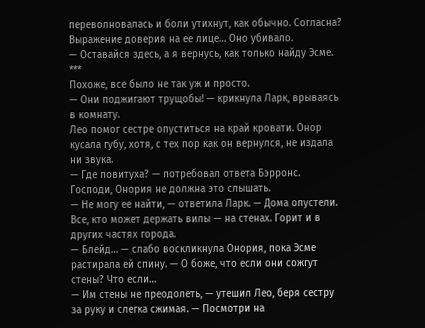переволновалась и боли утихнут, как обычно. Согласна?
Выражение доверия на ее лице… Оно убивало.
— Оставайся здесь, а я вернусь, как только найду Эсме.
***
Похоже, все было не так уж и просто.
— Они поджигают трущобы! — крикнула Ларк, врываясь в комнату.
Лео помог сестре опуститься на край кровати. Онор кусала губу, хотя, с тех пор как он вернулся, не издала ни звука.
— Где повитуха? — потребовал ответа Бэрронс. Господи, Онория не должна это слышать.
— Не могу ее найти, — ответила Ларк. — Дома опустели. Все, кто может держать вилы — на стенах. Горит и в других частях города.
— Блейд… — слабо воскликнула Онория, пока Эсме растирала ей спину. — О боже, что если они сожгут стены? Что если…
— Им стены не преодолеть, — утешил Лео, беря сестру за руку и слегка сжимая. — Посмотри на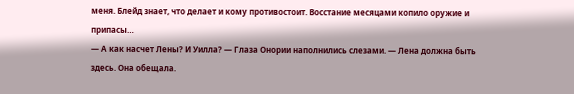меня. Блейд знает, что делает и кому противостоит. Восстание месяцами копило оружие и припасы…
— А как насчет Лены? И Уилла? — Глаза Онории наполнились слезами. — Лена должна быть здесь. Она обещала.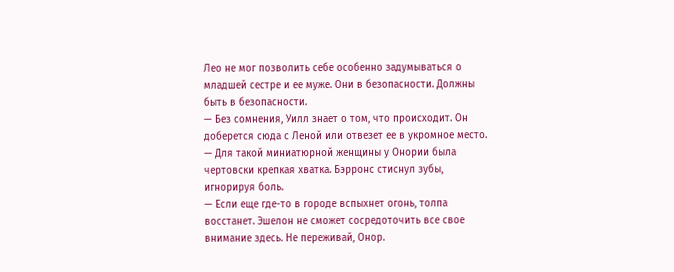Лео не мог позволить себе особенно задумываться о младшей сестре и ее муже. Они в безопасности. Должны быть в безопасности.
— Без сомнения, Уилл знает о том, что происходит. Он доберется сюда с Леной или отвезет ее в укромное место. — Для такой миниатюрной женщины у Онории была чертовски крепкая хватка. Бэрронс стиснул зубы, игнорируя боль.
— Если еще где-то в городе вспыхнет огонь, толпа восстанет. Эшелон не сможет сосредоточить все свое внимание здесь. Не переживай, Онор.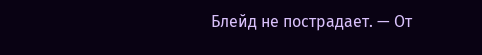Блейд не пострадает. — От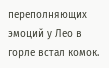переполняющих эмоций у Лео в горле встал комок.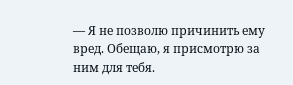— Я не позволю причинить ему вред. Обещаю, я присмотрю за ним для тебя.